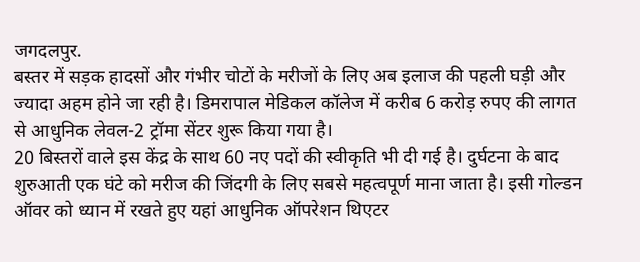जगदलपुर.
बस्तर में सड़क हादसों और गंभीर चोटों के मरीजों के लिए अब इलाज की पहली घड़ी और ज्यादा अहम होने जा रही है। डिमरापाल मेडिकल कॉलेज में करीब 6 करोड़ रुपए की लागत से आधुनिक लेवल-2 ट्रॉमा सेंटर शुरू किया गया है।
20 बिस्तरों वाले इस केंद्र के साथ 60 नए पदों की स्वीकृति भी दी गई है। दुर्घटना के बाद शुरुआती एक घंटे को मरीज की जिंदगी के लिए सबसे महत्वपूर्ण माना जाता है। इसी गोल्डन ऑवर को ध्यान में रखते हुए यहां आधुनिक ऑपरेशन थिएटर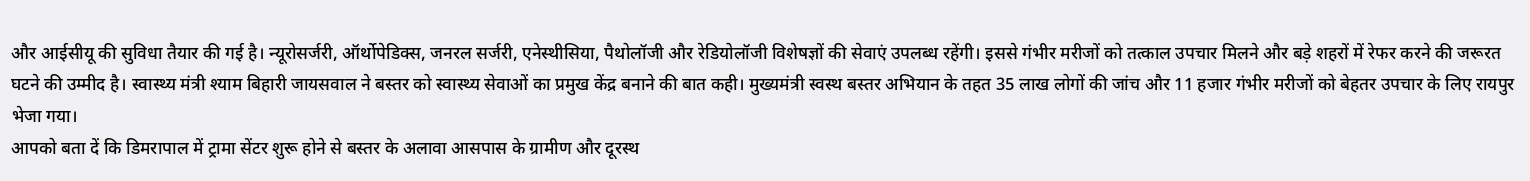और आईसीयू की सुविधा तैयार की गई है। न्यूरोसर्जरी, ऑर्थोपेडिक्स, जनरल सर्जरी, एनेस्थीसिया, पैथोलॉजी और रेडियोलॉजी विशेषज्ञों की सेवाएं उपलब्ध रहेंगी। इससे गंभीर मरीजों को तत्काल उपचार मिलने और बड़े शहरों में रेफर करने की जरूरत घटने की उम्मीद है। स्वास्थ्य मंत्री श्याम बिहारी जायसवाल ने बस्तर को स्वास्थ्य सेवाओं का प्रमुख केंद्र बनाने की बात कही। मुख्यमंत्री स्वस्थ बस्तर अभियान के तहत 35 लाख लोगों की जांच और 11 हजार गंभीर मरीजों को बेहतर उपचार के लिए रायपुर भेजा गया।
आपको बता दें कि डिमरापाल में ट्रामा सेंटर शुरू होने से बस्तर के अलावा आसपास के ग्रामीण और दूरस्थ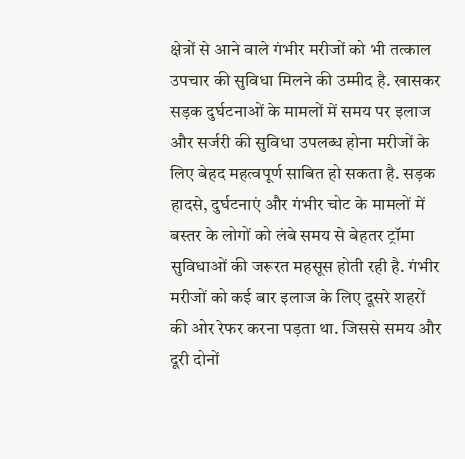क्षेत्रों से आने वाले गंभीर मरीजों को भी तत्काल उपचार की सुविधा मिलने की उम्मीद है. खासकर सड़क दुर्घटनाओं के मामलों में समय पर इलाज और सर्जरी की सुविधा उपलब्ध होना मरीजों के लिए बेहद महत्वपूर्ण साबित हो सकता है. सड़क हादसे, दुर्घटनाएं और गंभीर चोट के मामलों में बस्तर के लोगों को लंबे समय से बेहतर ट्रॉमा सुविधाओं की जरूरत महसूस होती रही है. गंभीर मरीजों को कई बार इलाज के लिए दूसरे शहरों की ओर रेफर करना पड़ता था. जिससे समय और दूरी दोनों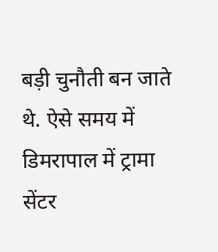बड़ी चुनौती बन जाते थे. ऐसे समय में डिमरापाल में ट्रामा सेंटर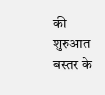की शुरुआत बस्तर के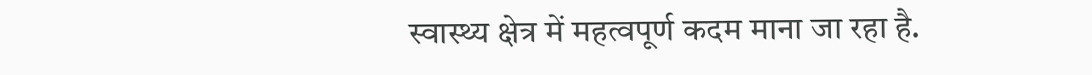स्वास्थ्य क्षेत्र में महत्वपूर्ण कदम माना जा रहा है.